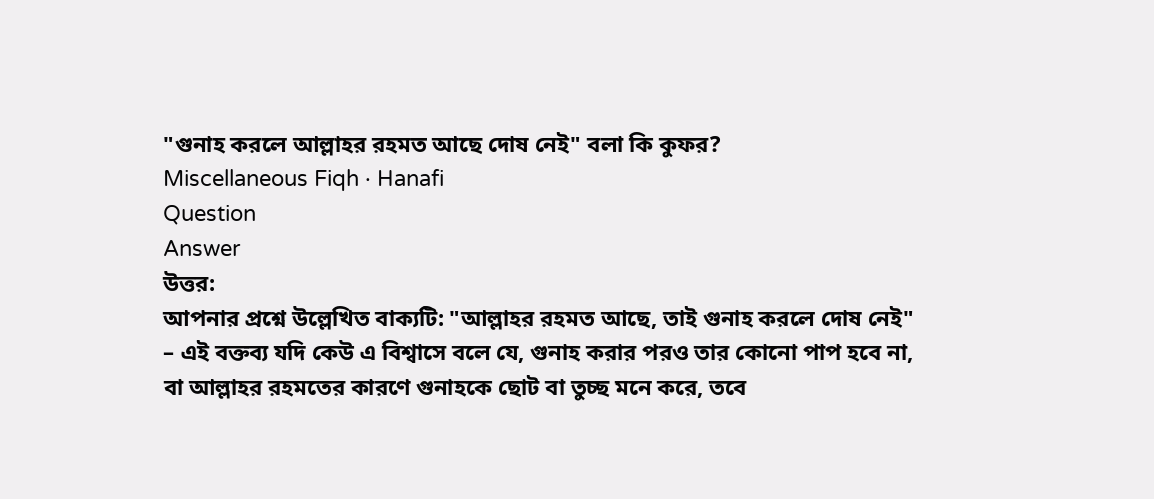"গুনাহ করলে আল্লাহর রহমত আছে দোষ নেই" বলা কি কুফর?
Miscellaneous Fiqh · Hanafi
Question
Answer
উত্তর:
আপনার প্রশ্নে উল্লেখিত বাক্যটি: "আল্লাহর রহমত আছে, তাই গুনাহ করলে দোষ নেই" – এই বক্তব্য যদি কেউ এ বিশ্বাসে বলে যে, গুনাহ করার পরও তার কোনো পাপ হবে না, বা আল্লাহর রহমতের কারণে গুনাহকে ছোট বা তুচ্ছ মনে করে, তবে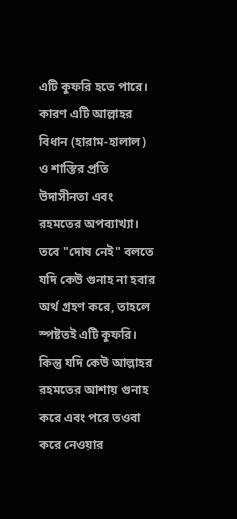এটি কুফরি হতে পারে। কারণ এটি আল্লাহর বিধান (হারাম-হালাল) ও শাস্তির প্রতি উদাসীনতা এবং রহমতের অপব্যাখ্যা।
তবে "দোষ নেই" বলতে যদি কেউ গুনাহ না হবার অর্থ গ্রহণ করে, তাহলে স্পষ্টতই এটি কুফরি। কিন্তু যদি কেউ আল্লাহর রহমতের আশায় গুনাহ করে এবং পরে তওবা করে নেওয়ার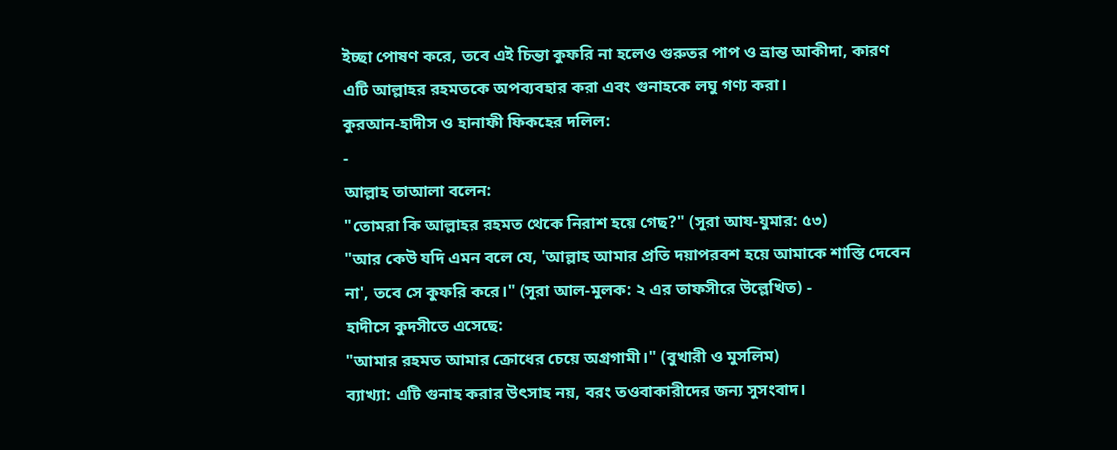ইচ্ছা পোষণ করে, তবে এই চিন্তা কুফরি না হলেও গুরুতর পাপ ও ভ্রান্ত আকীদা, কারণ এটি আল্লাহর রহমতকে অপব্যবহার করা এবং গুনাহকে লঘু গণ্য করা।
কুরআন-হাদীস ও হানাফী ফিকহের দলিল:
-
আল্লাহ তাআলা বলেন:
"তোমরা কি আল্লাহর রহমত থেকে নিরাশ হয়ে গেছ?" (সূরা আয-যুমার: ৫৩)
"আর কেউ যদি এমন বলে যে, 'আল্লাহ আমার প্রতি দয়াপরবশ হয়ে আমাকে শাস্তি দেবেন না', তবে সে কুফরি করে।" (সূরা আল-মুলক: ২ এর তাফসীরে উল্লেখিত) -
হাদীসে কুদসীতে এসেছে:
"আমার রহমত আমার ক্রোধের চেয়ে অগ্রগামী।" (বুখারী ও মুসলিম)
ব্যাখ্যা: এটি গুনাহ করার উৎসাহ নয়, বরং তওবাকারীদের জন্য সুসংবাদ।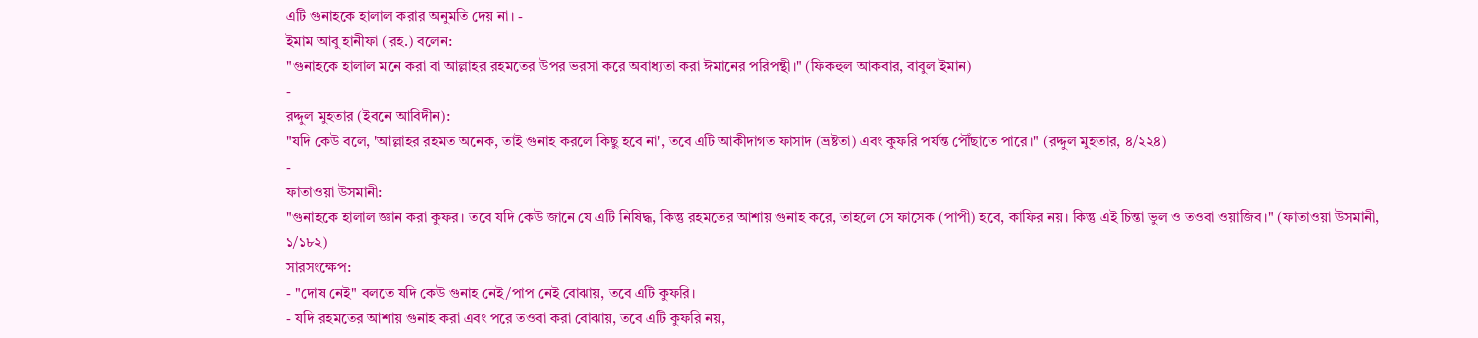এটি গুনাহকে হালাল করার অনুমতি দেয় না। -
ইমাম আবু হানীফা (রহ.) বলেন:
"গুনাহকে হালাল মনে করা বা আল্লাহর রহমতের উপর ভরসা করে অবাধ্যতা করা ঈমানের পরিপন্থী।" (ফিকহুল আকবার, বাবুল ইমান)
-
রদ্দুল মুহতার (ইবনে আবিদীন):
"যদি কেউ বলে, 'আল্লাহর রহমত অনেক, তাই গুনাহ করলে কিছু হবে না', তবে এটি আকীদাগত ফাসাদ (ভ্রষ্টতা) এবং কুফরি পর্যন্ত পৌঁছাতে পারে।" (রদ্দুল মুহতার, ৪/২২৪)
-
ফাতাওয়া উসমানী:
"গুনাহকে হালাল জ্ঞান করা কুফর। তবে যদি কেউ জানে যে এটি নিষিদ্ধ, কিন্তু রহমতের আশায় গুনাহ করে, তাহলে সে ফাসেক (পাপী) হবে, কাফির নয়। কিন্তু এই চিন্তা ভুল ও তওবা ওয়াজিব।" (ফাতাওয়া উসমানী, ১/১৮২)
সারসংক্ষেপ:
- "দোষ নেই" বলতে যদি কেউ গুনাহ নেই/পাপ নেই বোঝায়, তবে এটি কুফরি।
- যদি রহমতের আশায় গুনাহ করা এবং পরে তওবা করা বোঝায়, তবে এটি কুফরি নয়,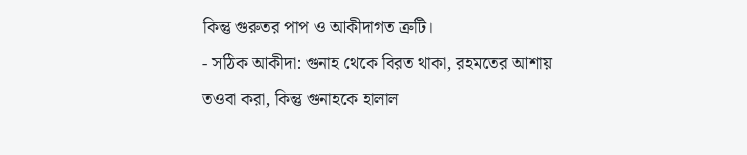কিন্তু গুরুতর পাপ ও আকীদাগত ত্রুটি।
- সঠিক আকীদা: গুনাহ থেকে বিরত থাকা, রহমতের আশায় তওবা করা, কিন্তু গুনাহকে হালাল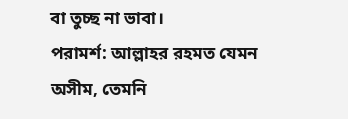বা তুচ্ছ না ভাবা।
পরামর্শ: আল্লাহর রহমত যেমন অসীম, তেমনি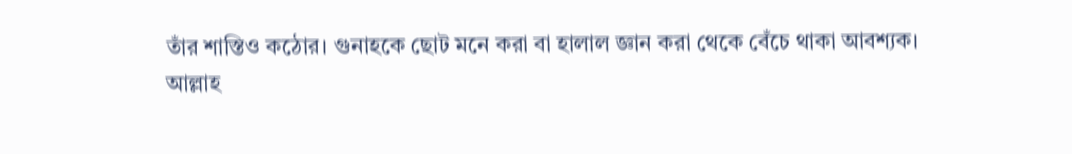তাঁর শাস্তিও কঠোর। গুনাহকে ছোট মনে করা বা হালাল জ্ঞান করা থেকে বেঁচে থাকা আবশ্যক।
আল্লাহ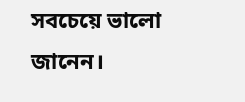সবচেয়ে ভালো জানেন।